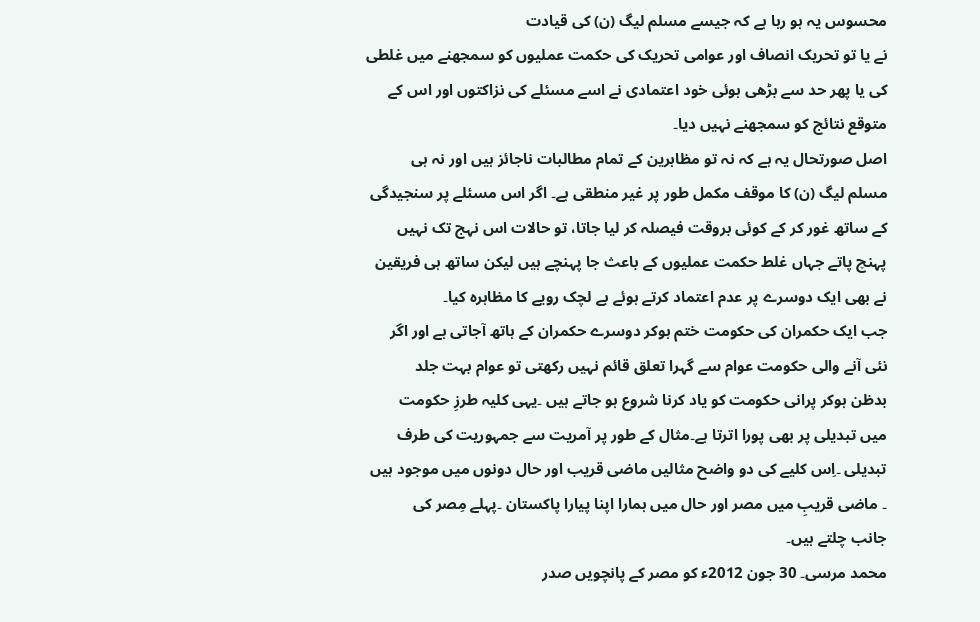محسوس یہ ہو رہا ہے کہ جیسے مسلم لیگ (ن) کی قیادت
نے یا تو تحریک انصاف اور عوامی تحریک کی حکمت عملیوں کو سمجھنے میں غلطی
کی یا پھر حد سے بڑھی ہوئی خود اعتمادی نے اسے مسئلے کی نزاکتوں اور اس کے
متوقع نتائج کو سمجھنے نہیں دیا۔
اصل صورتحال یہ ہے کہ نہ تو مظاہرین کے تمام مطالبات ناجائز ہیں اور نہ ہی
مسلم لیگ (ن) کا موقف مکمل طور پر غیر منطقی ہے۔ اگر اس مسئلے پر سنجیدگی
کے ساتھ غور کر کے کوئی بروقت فیصلہ کر لیا جاتا، تو حالات اس نہج تک نہیں
پہنچ پاتے جہاں غلط حکمت عملیوں کے باعث جا پہنچے ہیں لیکن ساتھ ہی فریقین
نے بھی ایک دوسرے پر عدم اعتماد کرتے ہوئے بے لچک رویے کا مظاہرہ کیا۔
جب ایک حکمران کی حکومت ختم ہوکر دوسرے حکمران کے ہاتھ آجاتی ہے اور اگر
نئی آنے والی حکومت عوام سے گہرا تعلق قائم نہیں رکھتی تو عوام بہت جلد
بدظن ہوکر پرانی حکومت کو یاد کرنا شروع ہو جاتے ہیں ۔یہی کلیہ طرزِ حکومت
میں تبدیلی پر بھی پورا اترتا ہے۔مثال کے طور پر آمریت سے جمہوریت کی طرف
تبدیلی ۔اِس کلیے کی دو واضح مثالیں ماضی قریب اور حال دونوں میں موجود ہیں
۔ ماضی قریبِ میں مصر اور حال میں ہمارا اپنا پیارا پاکستان ۔پہلے مِصر کی
جانب چلتے ہیں۔
محمد مرسی۔ 30 جون 2012ء کو مصر کے پانچویں صدر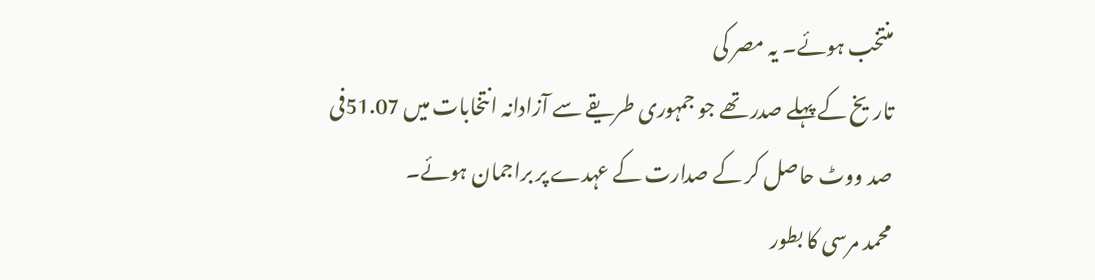منتخب ہوئے۔ یہ مصر کی
تاریخ کے پہلے صدر تھے جو جمہوری طریقے سے آزادانہ انتخابات میں 51.07فی
صد ووٹ حاصل کر کے صدارت کے عہدے پر براجمان ہوئے۔
محمد مرسی کا بطور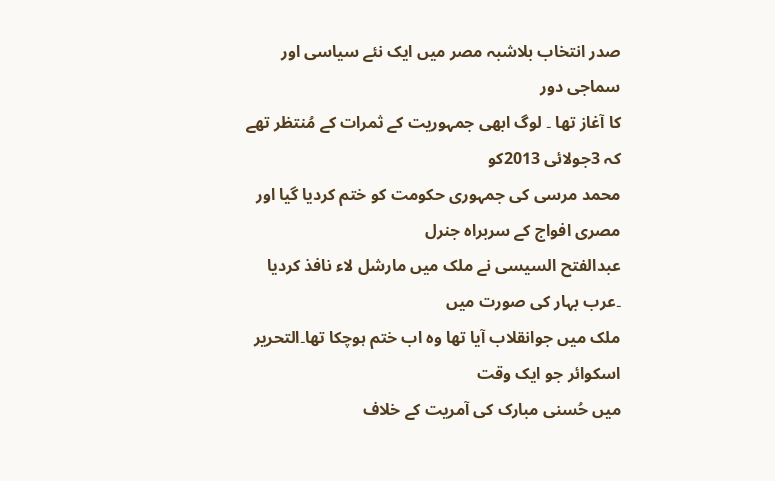صدر انتخاب بلاشبہ مصر میں ایک نئے سیاسی اور سماجی دور
کا آغاز تھا ۔ لوگ ابھی جمہوریت کے ثمرات کے مُنتظر تھے کہ 3جولائی 2013کو
محمد مرسی کی جمہوری حکومت کو ختم کردیا گیا اور مصری افواج کے سربراہ جنرل
عبدالفتح السیسی نے ملک میں مارشل لاء نافذ کردیا ۔عرب بہار کی صورت میں
ملک میں جوانقلاب آیا تھا وہ اب ختم ہوچکا تھا۔التحریر اسکوائر جو ایک وقت
میں حُسنی مبارک کی آمریت کے خلاف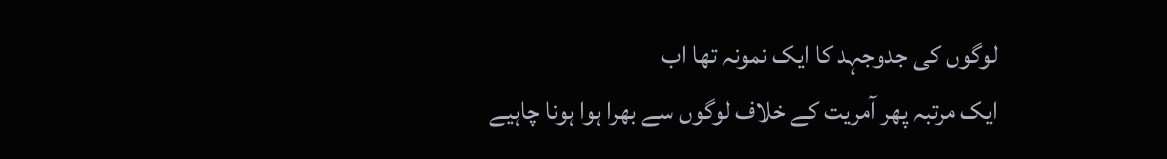لوگوں کی جدوجہد کا ایک نمونہ تھا اب
ایک مرتبہ پھر آمریت کے خلاف لوگوں سے بھرا ہوا ہونا چاہیے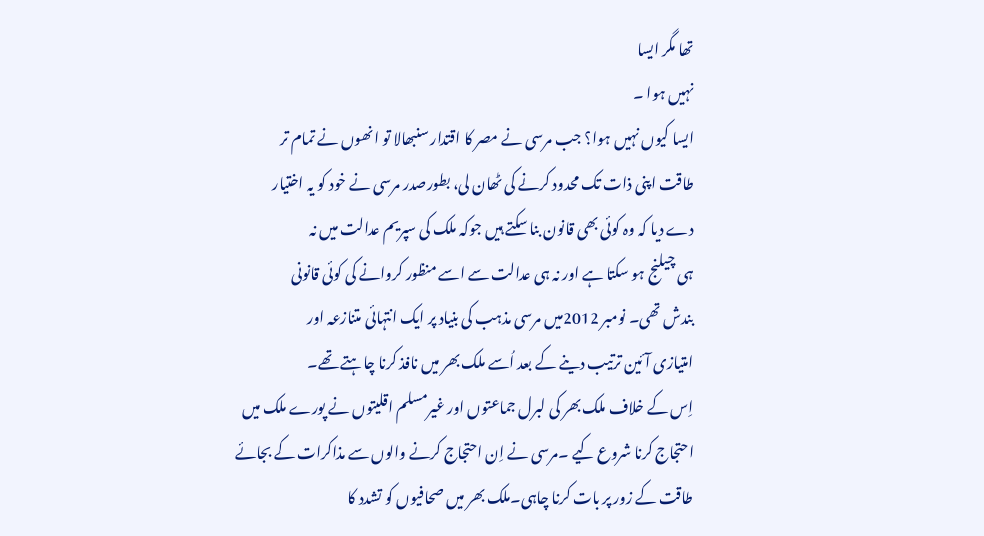تھا مگر ایسا
نہیں ہوا ۔
ایسا کیوں نہیں ہوا؟ جب مرسی نے مصر کا اقتدار سنبھالا تو انھوں نے تمام تر
طاقت اپنی ذات تک محدود کرنے کی ٹھان لی، بطورصدر مرسی نے خود کو یہ اختیار
دے دیا کہ وہ کوئی بھی قانون بنا سکتے ہیں جوکہ ملک کی سپریم عدالت میں نہ
ہی چیلنج ہو سکتا ہے اور نہ ہی عدالت سے اسے منظور کروانے کی کوئی قانونی
بندش تھی۔ نومبر 2012میں مرسی مذہب کی بنیاد پر ایک انتہائی متنازعہ اور
امتیازی آئین ترتیب دینے کے بعد اُسے ملک بھر میں نافذ کرنا چاہتے تھے۔
اِس کے خلاف ملک بھر کی لبرل جماعتوں اور غیرمسلم اقلیتوں نے پورے ملک میں
احتجاج کرنا شروع کیے ۔مرسی نے اِن احتجاج کرنے والوں سے مذاکرات کے بجائے
طاقت کے زور پر بات کرنا چاہی۔ملک بھر میں صحافیوں کو تشدد کا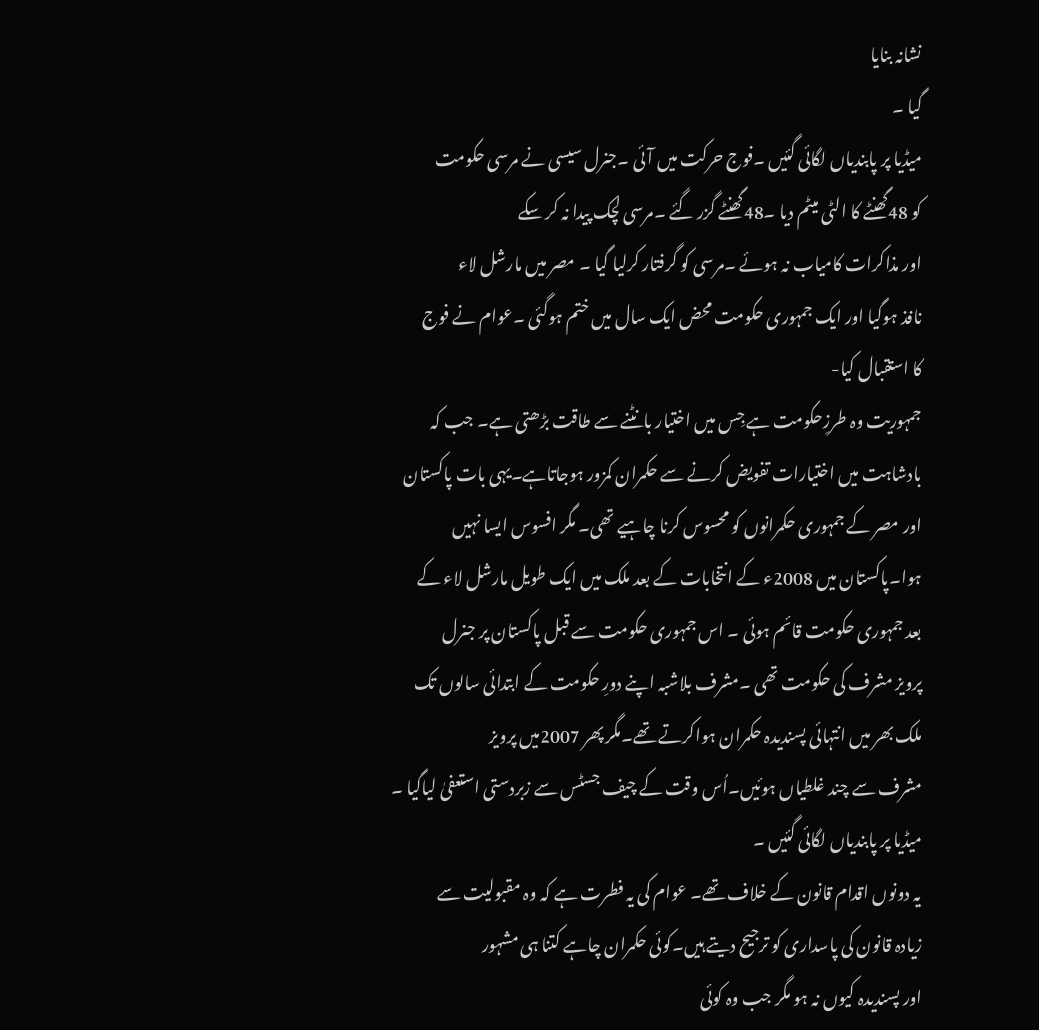نشانہ بنایا
گیا ۔
میڈیا پر پابندیاں لگائی گئیں ۔فوج حرکت میں آئی ۔جنرل سیسی نے مرسی حکومت
کو 48گھنٹے کا الٹی میٹم دیا ۔48گھنٹے گزر گئے ۔مرسی لچک پیدا نہ کر سکے
اور مذاکرات کامیاب نہ ہوئے ۔مرسی کو گرفتار کرلیا گیا ۔ مصر میں مارشل لاء
نافذ ہوگیا اور ایک جمہوری حکومت محض ایک سال میں ختم ہوگئی ۔عوام نے فوج
کا استقبال کیا-
جمہوریت وہ طرزِحکومت ہے جِس میں اختیار بانٹنے سے طاقت بڑھتی ہے۔ جب کہ
بادشاہت میں اختیارات تفویض کرنے سے حکمران کمزور ہوجاتاہے۔یہی بات پاکستان
اور مصر کے جمہوری حکمرانوں کو محسوس کرنا چاہیے تھی۔ مگر افسوس ایسا نہیں
ہوا۔پاکستان میں 2008ء کے انتخابات کے بعد ملک میں ایک طویل مارشل لاء کے
بعد جمہوری حکومت قائم ہوئی ۔ اس جمہوری حکومت سے قبل پاکستان پر جنرل
پرویز مشرف کی حکومت تھی ۔مشرف بلاشبہ اپنے دورِ حکومت کے ابتدائی سالوں تک
ملک بھر میں انتہائی پسندیدہ حکمران ہواکرتے تھے۔مگر پھر 2007میں پرویز
مشرف سے چند غلطیاں ہوئیں۔اُس وقت کے چیف جسٹس سے زبردستی استعفیٰ لیاگیا ۔
میڈیا پر پابندیاں لگائی گئیں ۔
یہ دونوں اقدام قانون کے خلاف تھے۔ عوام کی یہ فطرت ہے کہ وہ مقبولیت سے
زیادہ قانون کی پاسداری کو ترجیح دیتے ہیں۔کوئی حکمران چاہے کتنا ہی مشہور
اور پسندیدہ کیوں نہ ہو مگر جب وہ کوئی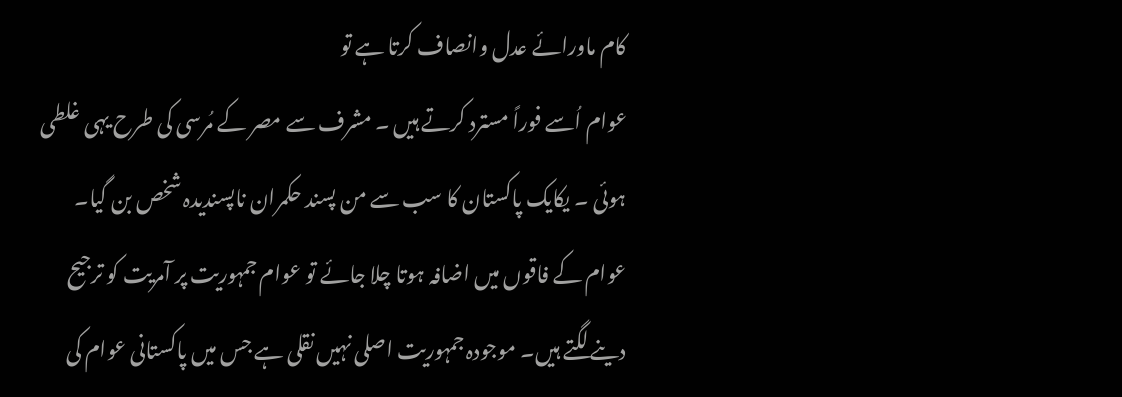کام ماورائے عدل وانصاف کرتا ہے تو
عوام اُسے فوراً مسترد کرتے ہیں ۔ مشرف سے مصر کے مُرسی کی طرح یہی غلطی
ہوئی ۔ یکایک پاکستان کا سب سے من پسند حکمران ناپسندیدہ شخص بن گیا۔
عوام کے فاقوں میں اضافہ ہوتا چلا جائے تو عوام جمہوریت پر آمریت کو ترجیح
دینے لگتے ہیں۔ موجودہ جمہوریت اصلی نہیں نقلی ہے جس میں پاکستانی عوام کی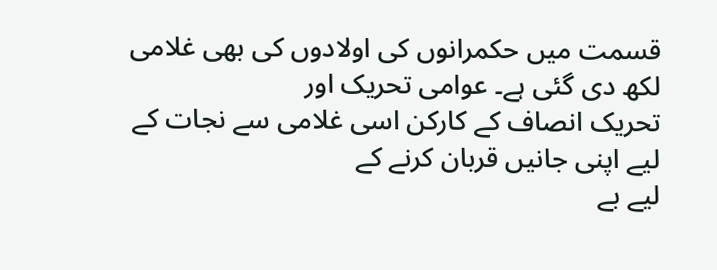قسمت میں حکمرانوں کی اولادوں کی بھی غلامی لکھ دی گئی ہے۔ عوامی تحریک اور
تحریک انصاف کے کارکن اسی غلامی سے نجات کے لیے اپنی جانیں قربان کرنے کے
لیے بے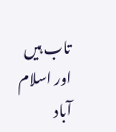تاب ہیں اور اسلام آباد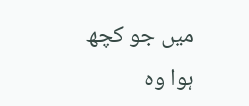میں جو کچھ ہوا وہ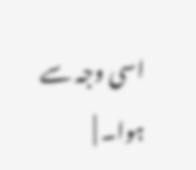اسی وجہ سے ہوا۔ |